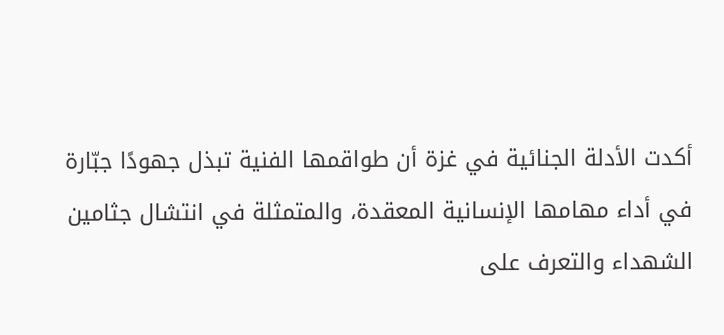أكدت الأدلة الجنائية في غزة أن طواقمها الفنية تبذل جهودًا جبّارة في أداء مهامها الإنسانية المعقدة، والمتمثلة في انتشال جثامين الشهداء والتعرف على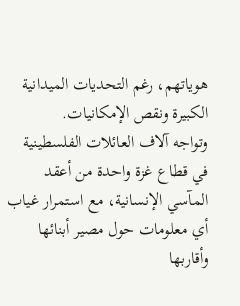هوياتهم، رغم التحديات الميدانية الكبيرة ونقص الإمكانيات.
وتواجه آلاف العائلات الفلسطينية في قطاع غزة واحدة من أعقد المآسي الإنسانية، مع استمرار غياب أي معلومات حول مصير أبنائها وأقاربها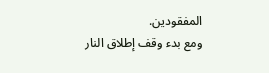المفقودين.
ومع بدء وقف إطلاق النار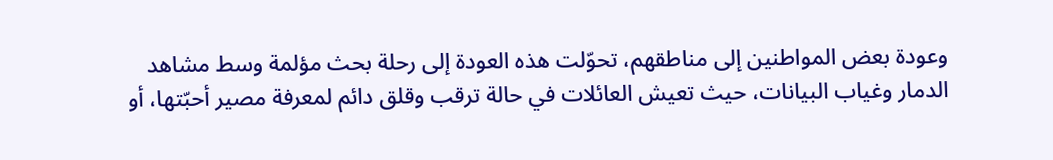وعودة بعض المواطنين إلى مناطقهم، تحوّلت هذه العودة إلى رحلة بحث مؤلمة وسط مشاهد الدمار وغياب البيانات، حيث تعيش العائلات في حالة ترقب وقلق دائم لمعرفة مصير أحبّتها، أو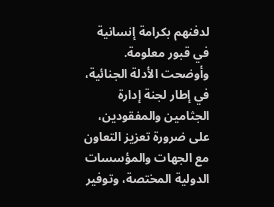لدفنهم بكرامة إنسانية في قبور معلومة.
وأوضحت الأدلة الجنائية، في إطار لجنة إدارة الجثامين والمفقودين، على ضرورة تعزيز التعاون مع الجهات والمؤسسات الدولية المختصة، وتوفير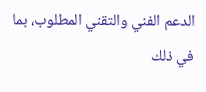الدعم الفني والتقني المطلوب، بما في ذلك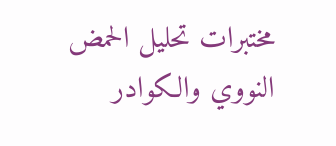مختبرات تحليل الحمض النووي والكوادر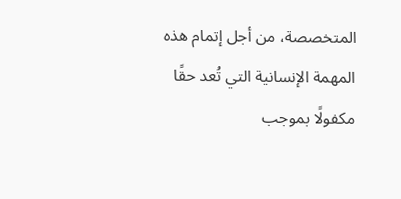المتخصصة، من أجل إتمام هذه المهمة الإنسانية التي تُعد حقًا مكفولًا بموجب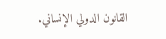القانون الدولي الإنساني.